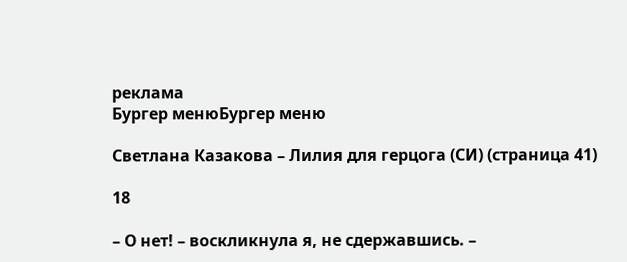реклама
Бургер менюБургер меню

Светлана Казакова – Лилия для герцога (СИ) (страница 41)

18

– О нет! – воскликнула я, не сдержавшись. –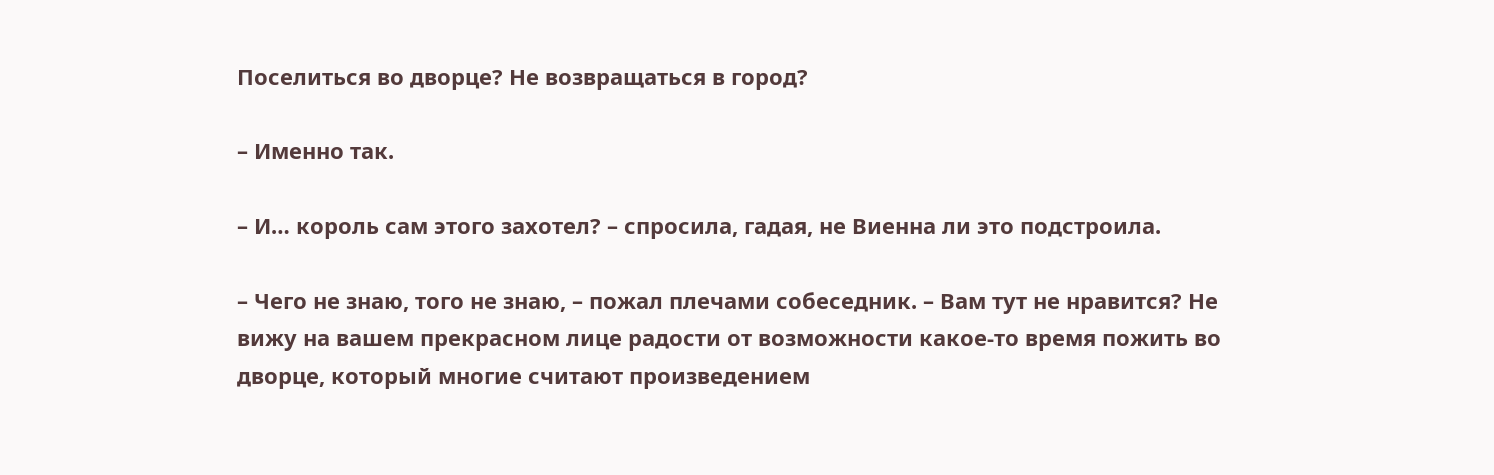Поселиться во дворце? Не возвращаться в город?

– Именно так.

– И… король сам этого захотел? – спросила, гадая, не Виенна ли это подстроила.

– Чего не знаю, того не знаю, – пожал плечами собеседник. – Вам тут не нравится? Не вижу на вашем прекрасном лице радости от возможности какое-то время пожить во дворце, который многие считают произведением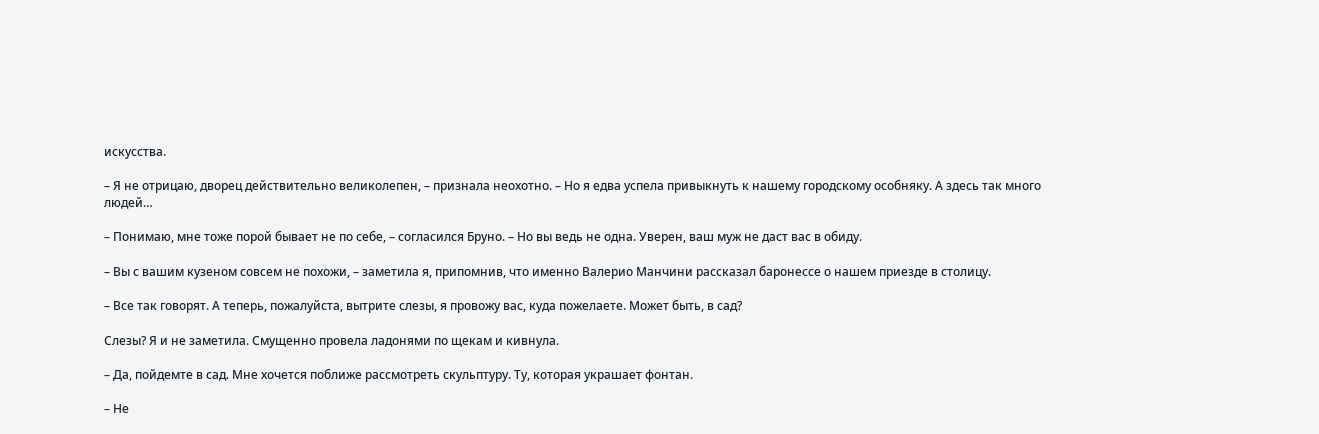искусства.

– Я не отрицаю, дворец действительно великолепен, – признала неохотно. – Но я едва успела привыкнуть к нашему городскому особняку. А здесь так много людей…

– Понимаю, мне тоже порой бывает не по себе, – согласился Бруно. – Но вы ведь не одна. Уверен, ваш муж не даст вас в обиду.

– Вы с вашим кузеном совсем не похожи, – заметила я, припомнив, что именно Валерио Манчини рассказал баронессе о нашем приезде в столицу.

– Все так говорят. А теперь, пожалуйста, вытрите слезы, я провожу вас, куда пожелаете. Может быть, в сад?

Слезы? Я и не заметила. Смущенно провела ладонями по щекам и кивнула.

– Да, пойдемте в сад. Мне хочется поближе рассмотреть скульптуру. Ту, которая украшает фонтан.

– Не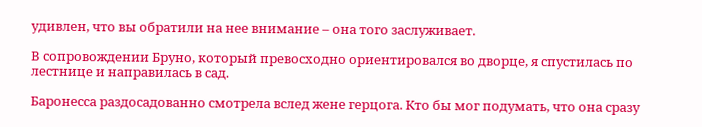удивлен, что вы обратили на нее внимание – она того заслуживает.

В сопровождении Бруно, который превосходно ориентировался во дворце, я спустилась по лестнице и направилась в сад.

Баронесса раздосадованно смотрела вслед жене герцога. Кто бы мог подумать, что она сразу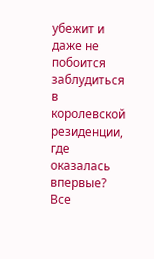убежит и даже не побоится заблудиться в королевской резиденции, где оказалась впервые? Все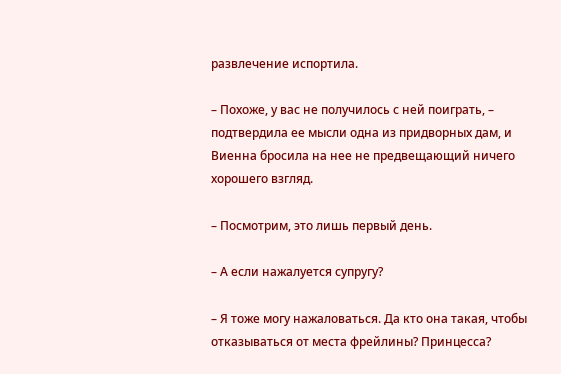развлечение испортила.

– Похоже, у вас не получилось с ней поиграть, – подтвердила ее мысли одна из придворных дам, и Виенна бросила на нее не предвещающий ничего хорошего взгляд.

– Посмотрим, это лишь первый день.

– А если нажалуется супругу?

– Я тоже могу нажаловаться. Да кто она такая, чтобы отказываться от места фрейлины? Принцесса?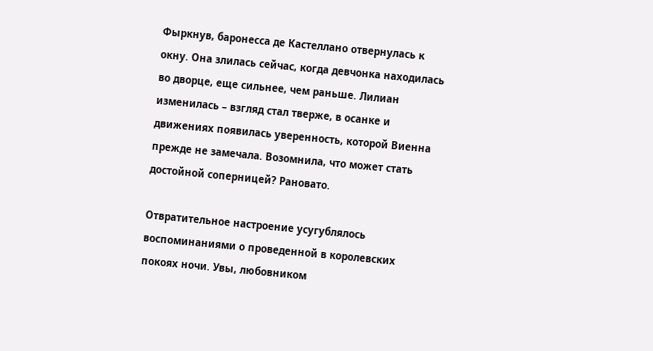Фыркнув, баронесса де Кастеллано отвернулась к окну. Она злилась сейчас, когда девчонка находилась во дворце, еще сильнее, чем раньше. Лилиан изменилась – взгляд стал тверже, в осанке и движениях появилась уверенность, которой Виенна прежде не замечала. Возомнила, что может стать достойной соперницей? Рановато.

Отвратительное настроение усугублялось воспоминаниями о проведенной в королевских покоях ночи. Увы, любовником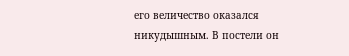его величество оказался никудышным. В постели он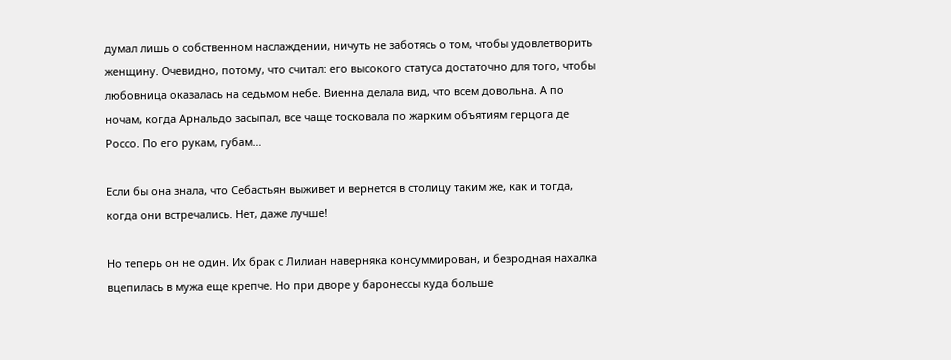думал лишь о собственном наслаждении, ничуть не заботясь о том, чтобы удовлетворить женщину. Очевидно, потому, что считал: его высокого статуса достаточно для того, чтобы любовница оказалась на седьмом небе. Виенна делала вид, что всем довольна. А по ночам, когда Арнальдо засыпал, все чаще тосковала по жарким объятиям герцога де Россо. По его рукам, губам…

Если бы она знала, что Себастьян выживет и вернется в столицу таким же, как и тогда, когда они встречались. Нет, даже лучше!

Но теперь он не один. Их брак с Лилиан наверняка консуммирован, и безродная нахалка вцепилась в мужа еще крепче. Но при дворе у баронессы куда больше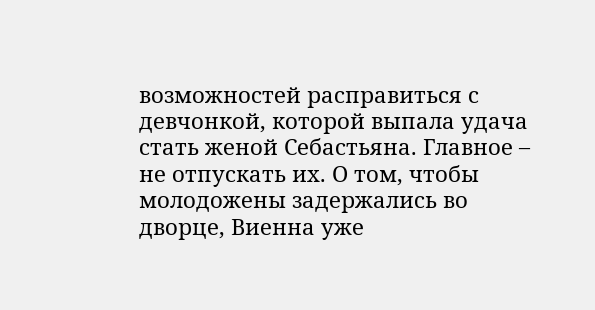возможностей расправиться с девчонкой, которой выпала удача стать женой Себастьяна. Главное – не отпускать их. О том, чтобы молодожены задержались во дворце, Виенна уже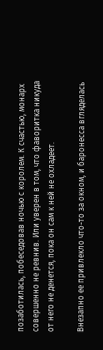позаботилась, побеседовав ночью с королем. К счастью, монарх совершенно не ревнив. Или уверен в том, что фаворитка никуда от него не денется, пока он сам к ней не охладеет.

Внезапно ее привлекло что-то за окном, и баронесса вгляделась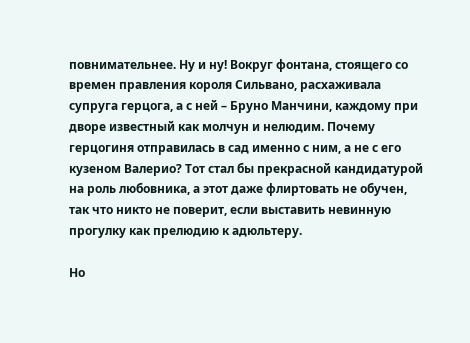повнимательнее. Ну и ну! Вокруг фонтана, стоящего со времен правления короля Сильвано, расхаживала супруга герцога, а с ней – Бруно Манчини, каждому при дворе известный как молчун и нелюдим. Почему герцогиня отправилась в сад именно с ним, а не с его кузеном Валерио? Тот стал бы прекрасной кандидатурой на роль любовника, а этот даже флиртовать не обучен, так что никто не поверит, если выставить невинную прогулку как прелюдию к адюльтеру.

Но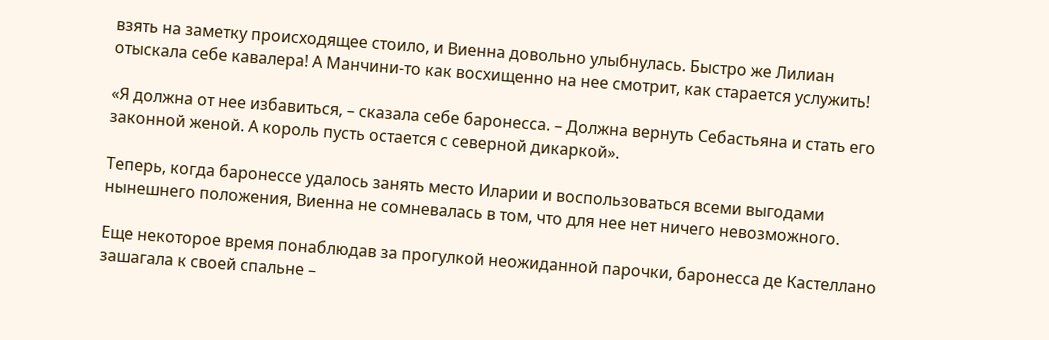взять на заметку происходящее стоило, и Виенна довольно улыбнулась. Быстро же Лилиан отыскала себе кавалера! А Манчини-то как восхищенно на нее смотрит, как старается услужить!

«Я должна от нее избавиться, – сказала себе баронесса. – Должна вернуть Себастьяна и стать его законной женой. А король пусть остается с северной дикаркой».

Теперь, когда баронессе удалось занять место Иларии и воспользоваться всеми выгодами нынешнего положения, Виенна не сомневалась в том, что для нее нет ничего невозможного.

Еще некоторое время понаблюдав за прогулкой неожиданной парочки, баронесса де Кастеллано зашагала к своей спальне –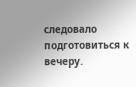следовало подготовиться к вечеру.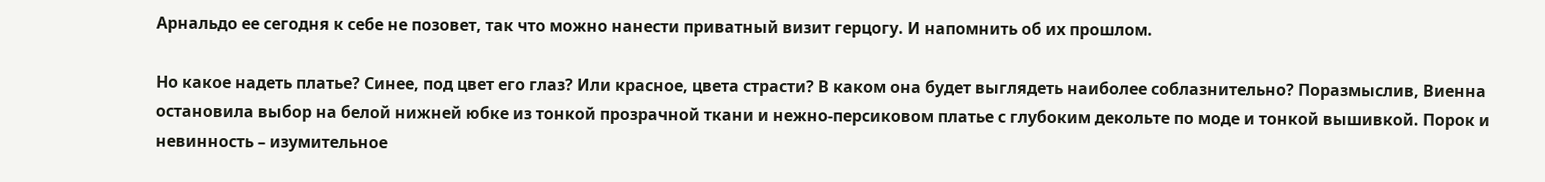Арнальдо ее сегодня к себе не позовет, так что можно нанести приватный визит герцогу. И напомнить об их прошлом.

Но какое надеть платье? Синее, под цвет его глаз? Или красное, цвета страсти? В каком она будет выглядеть наиболее соблазнительно? Поразмыслив, Виенна остановила выбор на белой нижней юбке из тонкой прозрачной ткани и нежно-персиковом платье с глубоким декольте по моде и тонкой вышивкой. Порок и невинность – изумительное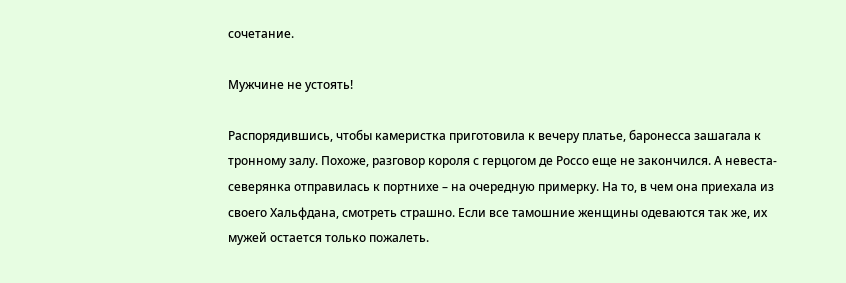сочетание.

Мужчине не устоять!

Распорядившись, чтобы камеристка приготовила к вечеру платье, баронесса зашагала к тронному залу. Похоже, разговор короля с герцогом де Россо еще не закончился. А невеста-северянка отправилась к портнихе – на очередную примерку. На то, в чем она приехала из своего Хальфдана, смотреть страшно. Если все тамошние женщины одеваются так же, их мужей остается только пожалеть.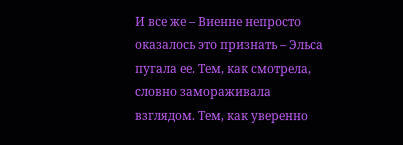И все же – Виенне непросто оказалось это признать – Эльса пугала ее. Тем, как смотрела, словно замораживала взглядом. Тем, как уверенно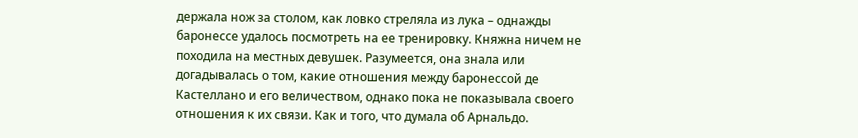держала нож за столом, как ловко стреляла из лука – однажды баронессе удалось посмотреть на ее тренировку. Княжна ничем не походила на местных девушек. Разумеется, она знала или догадывалась о том, какие отношения между баронессой де Кастеллано и его величеством, однако пока не показывала своего отношения к их связи. Как и того, что думала об Арнальдо.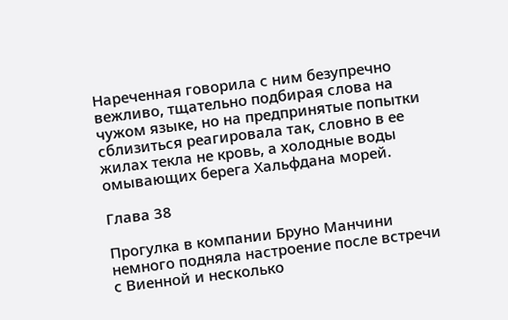Нареченная говорила с ним безупречно вежливо, тщательно подбирая слова на чужом языке, но на предпринятые попытки сблизиться реагировала так, словно в ее жилах текла не кровь, а холодные воды омывающих берега Хальфдана морей.

Глава 38

Прогулка в компании Бруно Манчини немного подняла настроение после встречи с Виенной и несколько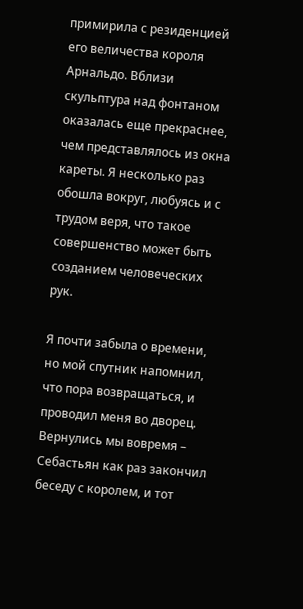примирила с резиденцией его величества короля Арнальдо. Вблизи скульптура над фонтаном оказалась еще прекраснее, чем представлялось из окна кареты. Я несколько раз обошла вокруг, любуясь и с трудом веря, что такое совершенство может быть созданием человеческих рук.

Я почти забыла о времени, но мой спутник напомнил, что пора возвращаться, и проводил меня во дворец. Вернулись мы вовремя – Себастьян как раз закончил беседу с королем, и тот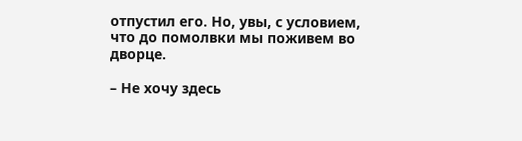отпустил его. Но, увы, с условием, что до помолвки мы поживем во дворце.

– Не хочу здесь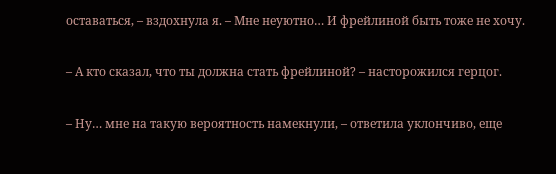оставаться, – вздохнула я. – Мне неуютно… И фрейлиной быть тоже не хочу.

– А кто сказал, что ты должна стать фрейлиной? – насторожился герцог.

– Ну… мне на такую вероятность намекнули, – ответила уклончиво, еще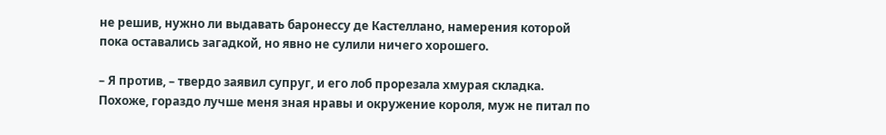не решив, нужно ли выдавать баронессу де Кастеллано, намерения которой пока оставались загадкой, но явно не сулили ничего хорошего.

– Я против, – твердо заявил супруг, и его лоб прорезала хмурая складка. Похоже, гораздо лучше меня зная нравы и окружение короля, муж не питал по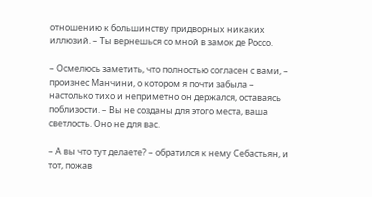отношению к большинству придворных никаких иллюзий. – Ты вернешься со мной в замок де Россо.

– Осмелюсь заметить, что полностью согласен с вами, – произнес Манчини, о котором я почти забыла – настолько тихо и неприметно он держался, оставаясь поблизости. – Вы не созданы для этого места, ваша светлость. Оно не для вас.

– А вы что тут делаете? – обратился к нему Себастьян, и тот, пожав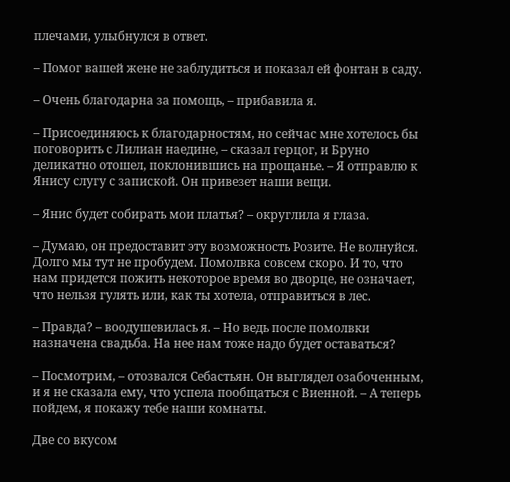плечами, улыбнулся в ответ.

– Помог вашей жене не заблудиться и показал ей фонтан в саду.

– Очень благодарна за помощь, – прибавила я.

– Присоединяюсь к благодарностям, но сейчас мне хотелось бы поговорить с Лилиан наедине, – сказал герцог, и Бруно деликатно отошел, поклонившись на прощанье. – Я отправлю к Янису слугу с запиской. Он привезет наши вещи.

– Янис будет собирать мои платья? – округлила я глаза.

– Думаю, он предоставит эту возможность Розите. Не волнуйся. Долго мы тут не пробудем. Помолвка совсем скоро. И то, что нам придется пожить некоторое время во дворце, не означает, что нельзя гулять или, как ты хотела, отправиться в лес.

– Правда? – воодушевилась я. – Но ведь после помолвки назначена свадьба. На нее нам тоже надо будет оставаться?

– Посмотрим, – отозвался Себастьян. Он выглядел озабоченным, и я не сказала ему, что успела пообщаться с Виенной. – А теперь пойдем, я покажу тебе наши комнаты.

Две со вкусом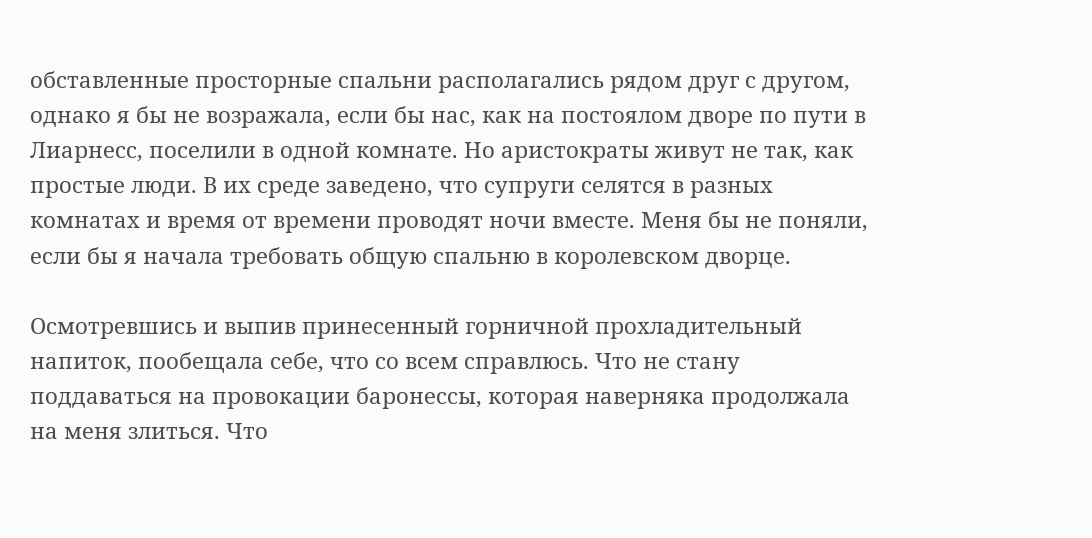обставленные просторные спальни располагались рядом друг с другом, однако я бы не возражала, если бы нас, как на постоялом дворе по пути в Лиарнесс, поселили в одной комнате. Но аристократы живут не так, как простые люди. В их среде заведено, что супруги селятся в разных комнатах и время от времени проводят ночи вместе. Меня бы не поняли, если бы я начала требовать общую спальню в королевском дворце.

Осмотревшись и выпив принесенный горничной прохладительный напиток, пообещала себе, что со всем справлюсь. Что не стану поддаваться на провокации баронессы, которая наверняка продолжала на меня злиться. Что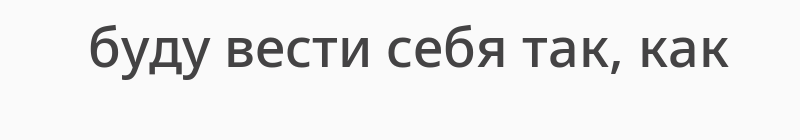буду вести себя так, как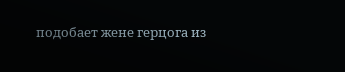подобает жене герцога из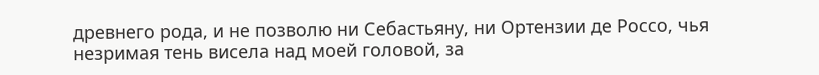древнего рода, и не позволю ни Себастьяну, ни Ортензии де Россо, чья незримая тень висела над моей головой, за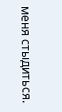меня стыдиться.